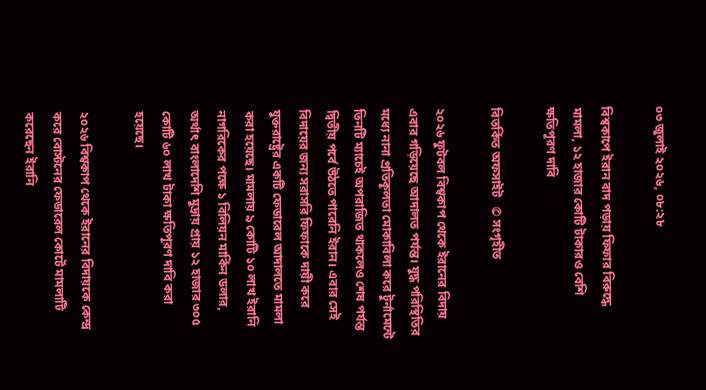০৩ জুলাই ২০২৬, ০৮:২৮

বিশ্বকাপে ইরান বাদ পড়ায় ফিফার বিরুদ্ধে মামলা, ১২ হাজার কোটি টাকারও বেশি ক্ষতিপূরণ দাবি

বিতর্কিত অফসাইট   © সংগৃহীত

২০২৬ ফুটবল বিশ্বকাপ থেকে ইরানের বিদায় এবার গড়িয়েছে আদালত পর্যন্ত। যুদ্ধ পরিস্থিতির মধ্যে নানা প্রতিকূলতা মোকাবিলা করে টুর্নামেন্টে তিনটি ম্যাচেই অপরাজিত থাকলেও শেষ পর্যন্ত দ্বিতীয় পর্বে উঠতে পারেনি ইরান। এবার সেই বিদায়ের জন্য সরাসরি ফিফাকে দায়ী করে যুক্তরাষ্ট্রের একটি ফেডারেল আদালতে মামলা করা হয়েছে। মামলায় ৯ কোটি ১০ লাখ ইরানি নাগরিকের পক্ষে ১ বিলিয়ন মার্কিন ডলার, অর্থাৎ বাংলাদেশি মুদ্রায় প্রায় ১২ হাজার ৩০৫ কোটি ৬০ লাখ টাকা ক্ষতিপূরণ দাবি করা হয়েছে।

২০২৬ বিশ্বকাপ থেকে ইরানের বিদায়কে কেন্দ্র করে বোস্টনের ফেডারেল কোর্টে মামলাটি করেছেন ইরানি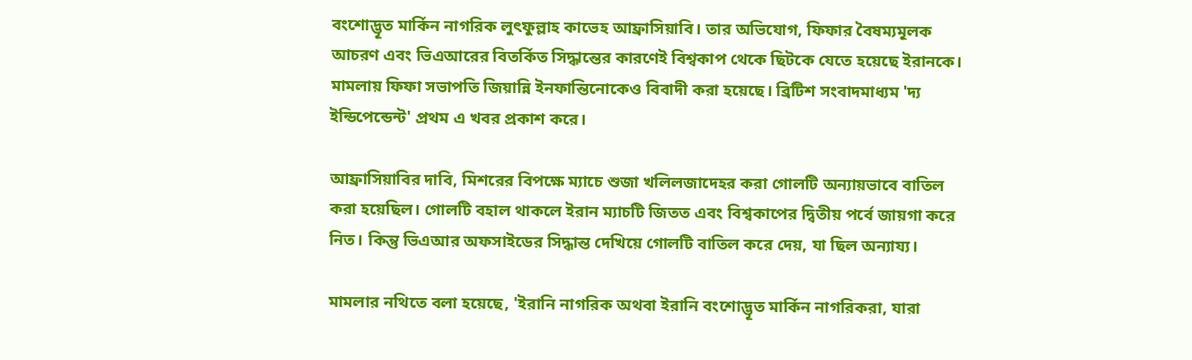বংশোদ্ভূত মার্কিন নাগরিক লুৎফুল্লাহ কাভেহ আফ্রাসিয়াবি। তার অভিযোগ, ফিফার বৈষম্যমূলক আচরণ এবং ভিএআরের বিতর্কিত সিদ্ধান্তের কারণেই বিশ্বকাপ থেকে ছিটকে যেতে হয়েছে ইরানকে। মামলায় ফিফা সভাপতি জিয়ান্নি ইনফান্তিনোকেও বিবাদী করা হয়েছে। ব্রিটিশ সংবাদমাধ্যম 'দ্য ইন্ডিপেন্ডেন্ট' প্রথম এ খবর প্রকাশ করে।

আফ্রাসিয়াবির দাবি, মিশরের বিপক্ষে ম্যাচে শুজা খলিলজাদেহর করা গোলটি অন্যায়ভাবে বাতিল করা হয়েছিল। গোলটি বহাল থাকলে ইরান ম্যাচটি জিতত এবং বিশ্বকাপের দ্বিতীয় পর্বে জায়গা করে নিত। কিন্তু ভিএআর অফসাইডের সিদ্ধান্ত দেখিয়ে গোলটি বাতিল করে দেয়, যা ছিল অন্যায্য।

মামলার নথিতে বলা হয়েছে, 'ইরানি নাগরিক অথবা ইরানি বংশোদ্ভূত মার্কিন নাগরিকরা, যারা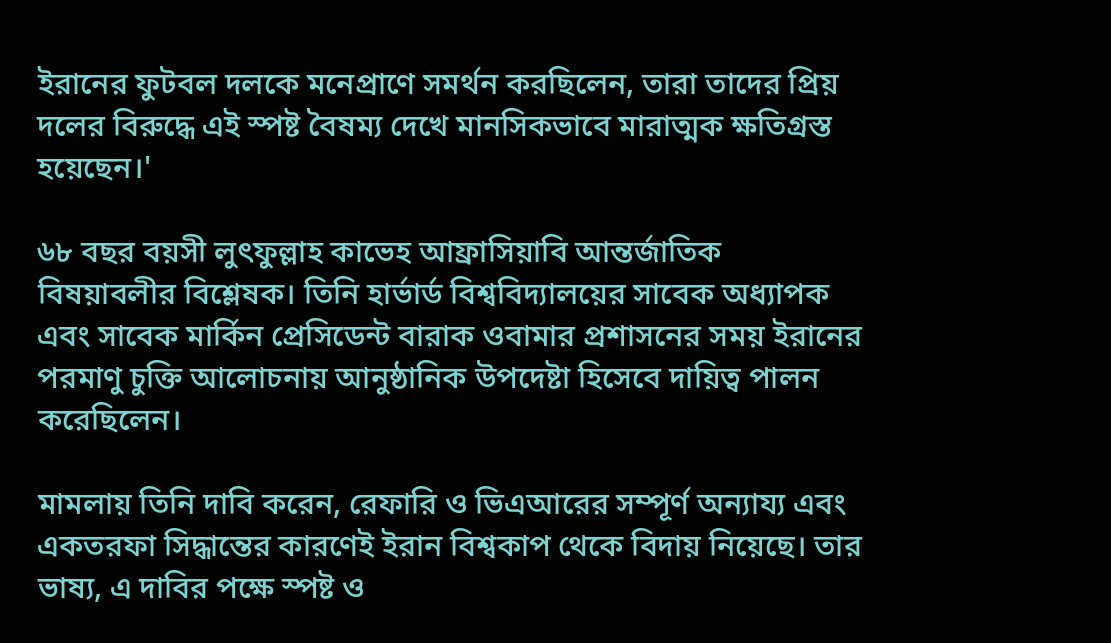ইরানের ফুটবল দলকে মনেপ্রাণে সমর্থন করছিলেন, তারা তাদের প্রিয় দলের বিরুদ্ধে এই স্পষ্ট বৈষম্য দেখে মানসিকভাবে মারাত্মক ক্ষতিগ্রস্ত হয়েছেন।'

৬৮ বছর বয়সী লুৎফুল্লাহ কাভেহ আফ্রাসিয়াবি আন্তর্জাতিক বিষয়াবলীর বিশ্লেষক। তিনি হার্ভার্ড বিশ্ববিদ্যালয়ের সাবেক অধ্যাপক এবং সাবেক মার্কিন প্রেসিডেন্ট বারাক ওবামার প্রশাসনের সময় ইরানের পরমাণু চুক্তি আলোচনায় আনুষ্ঠানিক উপদেষ্টা হিসেবে দায়িত্ব পালন করেছিলেন।

মামলায় তিনি দাবি করেন, রেফারি ও ভিএআরের সম্পূর্ণ অন্যায্য এবং একতরফা সিদ্ধান্তের কারণেই ইরান বিশ্বকাপ থেকে বিদায় নিয়েছে। তার ভাষ্য, এ দাবির পক্ষে স্পষ্ট ও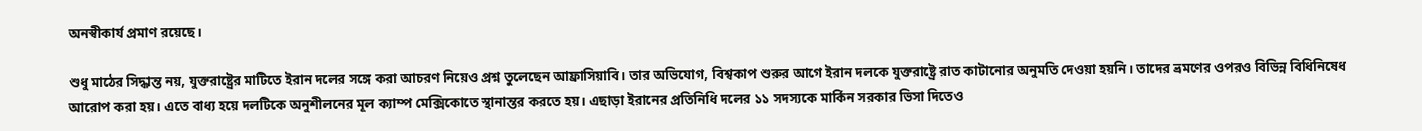অনস্বীকার্য প্রমাণ রয়েছে।

শুধু মাঠের সিদ্ধান্ত নয়, যুক্তরাষ্ট্রের মাটিতে ইরান দলের সঙ্গে করা আচরণ নিয়েও প্রশ্ন তুলেছেন আফ্রাসিয়াবি। তার অভিযোগ, বিশ্বকাপ শুরুর আগে ইরান দলকে যুক্তরাষ্ট্রে রাত কাটানোর অনুমতি দেওয়া হয়নি। তাদের ভ্রমণের ওপরও বিভিন্ন বিধিনিষেধ আরোপ করা হয়। এতে বাধ্য হয়ে দলটিকে অনুশীলনের মূল ক্যাম্প মেক্সিকোতে স্থানান্তর করতে হয়। এছাড়া ইরানের প্রতিনিধি দলের ১১ সদস্যকে মার্কিন সরকার ভিসা দিতেও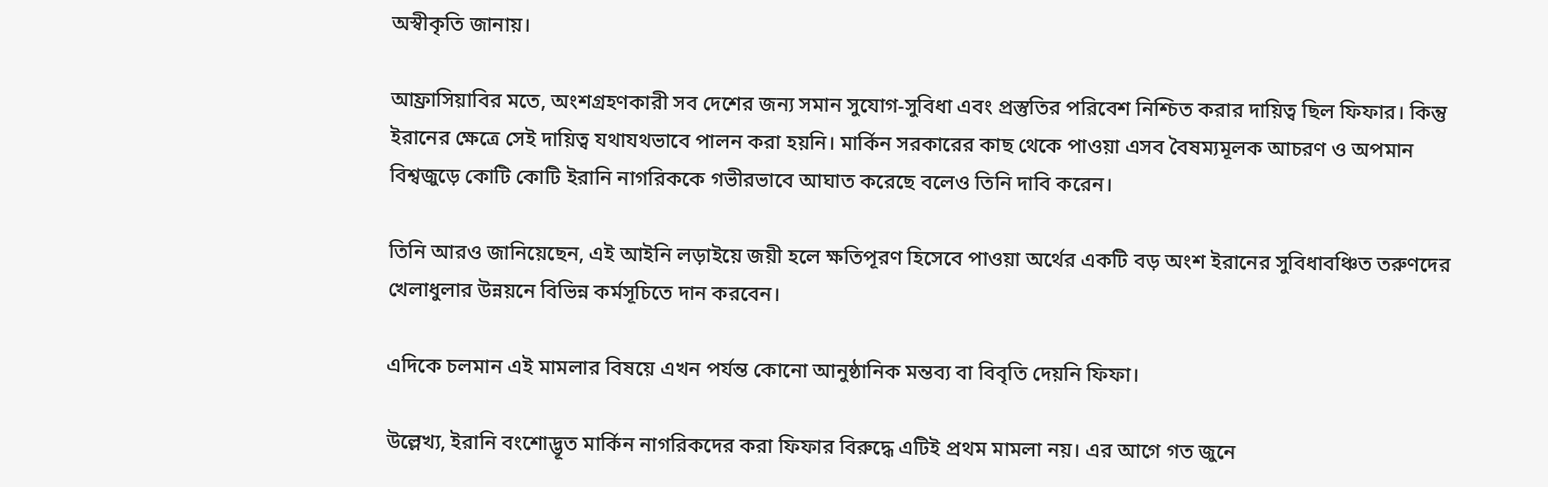অস্বীকৃতি জানায়।

আফ্রাসিয়াবির মতে, অংশগ্রহণকারী সব দেশের জন্য সমান সুযোগ-সুবিধা এবং প্রস্তুতির পরিবেশ নিশ্চিত করার দায়িত্ব ছিল ফিফার। কিন্তু ইরানের ক্ষেত্রে সেই দায়িত্ব যথাযথভাবে পালন করা হয়নি। মার্কিন সরকারের কাছ থেকে পাওয়া এসব বৈষম্যমূলক আচরণ ও অপমান বিশ্বজুড়ে কোটি কোটি ইরানি নাগরিককে গভীরভাবে আঘাত করেছে বলেও তিনি দাবি করেন।

তিনি আরও জানিয়েছেন, এই আইনি লড়াইয়ে জয়ী হলে ক্ষতিপূরণ হিসেবে পাওয়া অর্থের একটি বড় অংশ ইরানের সুবিধাবঞ্চিত তরুণদের খেলাধুলার উন্নয়নে বিভিন্ন কর্মসূচিতে দান করবেন।

এদিকে চলমান এই মামলার বিষয়ে এখন পর্যন্ত কোনো আনুষ্ঠানিক মন্তব্য বা বিবৃতি দেয়নি ফিফা।

উল্লেখ্য, ইরানি বংশোদ্ভূত মার্কিন নাগরিকদের করা ফিফার বিরুদ্ধে এটিই প্রথম মামলা নয়। এর আগে গত জুনে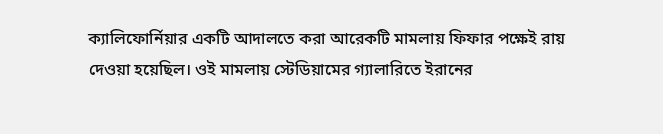ক্যালিফোর্নিয়ার একটি আদালতে করা আরেকটি মামলায় ফিফার পক্ষেই রায় দেওয়া হয়েছিল। ওই মামলায় স্টেডিয়ামের গ্যালারিতে ইরানের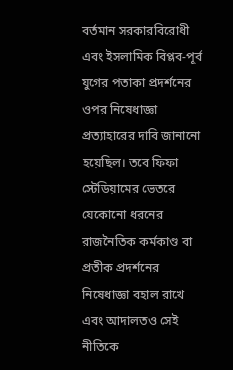বর্তমান সরকারবিরোধী এবং ইসলামিক বিপ্লব-পূর্ব যুগের পতাকা প্রদর্শনের ওপর নিষেধাজ্ঞা প্রত্যাহারের দাবি জানানো হয়েছিল। তবে ফিফা স্টেডিয়ামের ভেতরে যেকোনো ধরনের রাজনৈতিক কর্মকাণ্ড বা প্রতীক প্রদর্শনের নিষেধাজ্ঞা বহাল রাখে এবং আদালতও সেই নীতিকে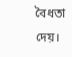বৈধতা দেয়।